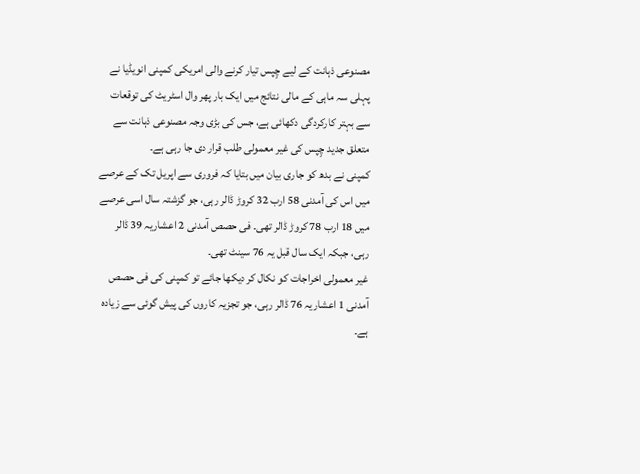مصنوعی ذہانت کے لیے چِپس تیار کرنے والی امریکی کمپنی انویڈیا نے پہلی سہ ماہی کے مالی نتائج میں ایک بار پھر وال اسٹریٹ کی توقعات سے بہتر کارکردگی دکھائی ہے، جس کی بڑی وجہ مصنوعی ذہانت سے متعلق جدید چِپس کی غیر معمولی طلب قرار دی جا رہی ہے۔
کمپنی نے بدھ کو جاری بیان میں بتایا کہ فروری سے اپریل تک کے عرصے میں اس کی آمدنی 58 ارب 32 کروڑ ڈالر رہی، جو گزشتہ سال اسی عرصے میں 18 ارب 78 کروڑ ڈالر تھی۔ فی حصص آمدنی 2 اعشاریہ 39 ڈالر رہی، جبکہ ایک سال قبل یہ 76 سینٹ تھی۔
غیر معمولی اخراجات کو نکال کر دیکھا جائے تو کمپنی کی فی حصص آمدنی 1 اعشاریہ 76 ڈالر رہی، جو تجزیہ کاروں کی پیش گوئی سے زیادہ ہے۔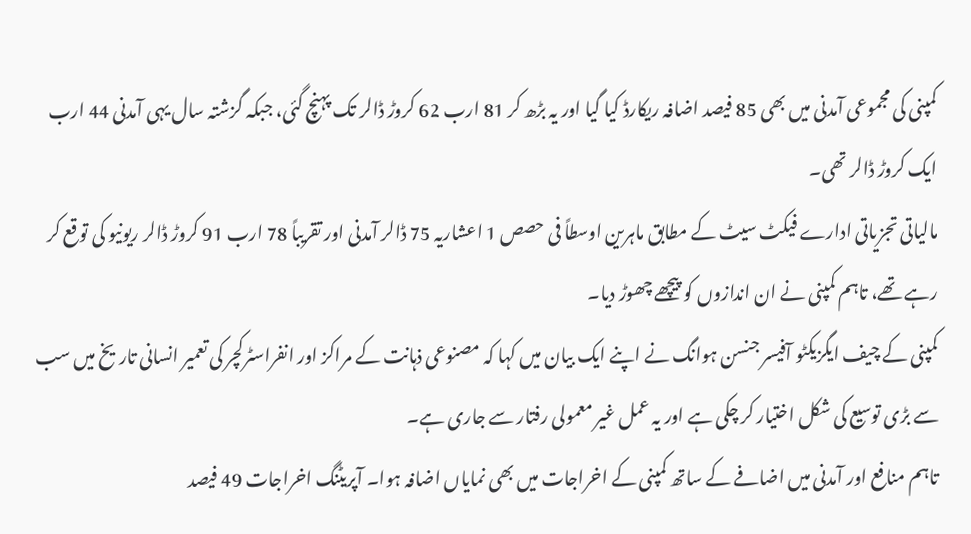کمپنی کی مجموعی آمدنی میں بھی 85 فیصد اضافہ ریکارڈ کیا گیا اور یہ بڑھ کر 81 ارب 62 کروڑ ڈالر تک پہنچ گئی، جبکہ گزشتہ سال یہی آمدنی 44 ارب ایک کروڑ ڈالر تھی۔
مالیاتی تجزیاتی ادارے فیکٹ سیٹ کے مطابق ماہرین اوسطاً فی حصص 1 اعشاریہ 75 ڈالر آمدنی اور تقریباً 78 ارب 91 کروڑ ڈالر ریونیو کی توقع کر رہے تھے، تاہم کمپنی نے ان اندازوں کو پیچھے چھوڑ دیا۔
کمپنی کے چیف ایگزیکٹو آفیسر جنسن ہوانگ نے اپنے ایک بیان میں کہا کہ مصنوعی ذہانت کے مراکز اور انفراسٹرکچر کی تعمیر انسانی تاریخ میں سب سے بڑی توسیع کی شکل اختیار کر چکی ہے اور یہ عمل غیر معمولی رفتار سے جاری ہے۔
تاہم منافع اور آمدنی میں اضافے کے ساتھ کمپنی کے اخراجات میں بھی نمایاں اضافہ ہوا۔ آپریٹنگ اخراجات 49 فیصد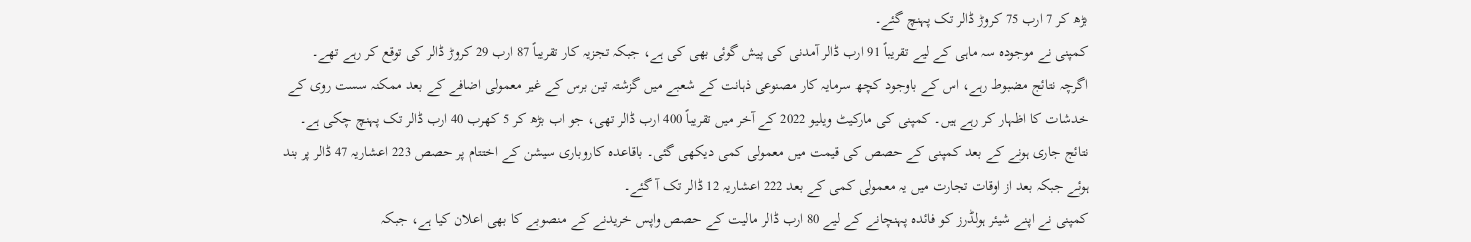بڑھ کر 7 ارب 75 کروڑ ڈالر تک پہنچ گئے۔
کمپنی نے موجودہ سہ ماہی کے لیے تقریباً 91 ارب ڈالر آمدنی کی پیش گوئی بھی کی ہے، جبکہ تجزیہ کار تقریباً 87 ارب 29 کروڑ ڈالر کی توقع کر رہے تھے۔
اگرچہ نتائج مضبوط رہے، اس کے باوجود کچھ سرمایہ کار مصنوعی ذہانت کے شعبے میں گزشتہ تین برس کے غیر معمولی اضافے کے بعد ممکنہ سست روی کے خدشات کا اظہار کر رہے ہیں۔ کمپنی کی مارکیٹ ویلیو 2022 کے آخر میں تقریباً 400 ارب ڈالر تھی، جو اب بڑھ کر 5 کھرب 40 ارب ڈالر تک پہنچ چکی ہے۔
نتائج جاری ہونے کے بعد کمپنی کے حصص کی قیمت میں معمولی کمی دیکھی گئی۔ باقاعدہ کاروباری سیشن کے اختتام پر حصص 223 اعشاریہ 47 ڈالر پر بند ہوئے جبکہ بعد از اوقات تجارت میں یہ معمولی کمی کے بعد 222 اعشاریہ 12 ڈالر تک آ گئے۔
کمپنی نے اپنے شیئر ہولڈرز کو فائدہ پہنچانے کے لیے 80 ارب ڈالر مالیت کے حصص واپس خریدنے کے منصوبے کا بھی اعلان کیا ہے، جبکہ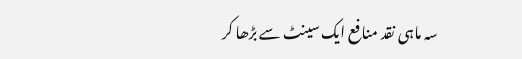سہ ماہی نقد منافع ایک سینٹ سے بڑھا کر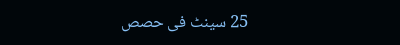25 سینٹ فی حصص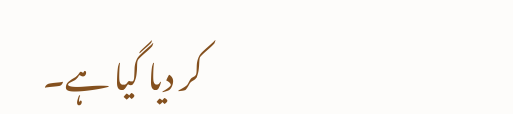کر دیا گیا ہے۔